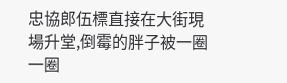忠協郎伍標直接在大街現場升堂,倒霉的胖子被一圈一圈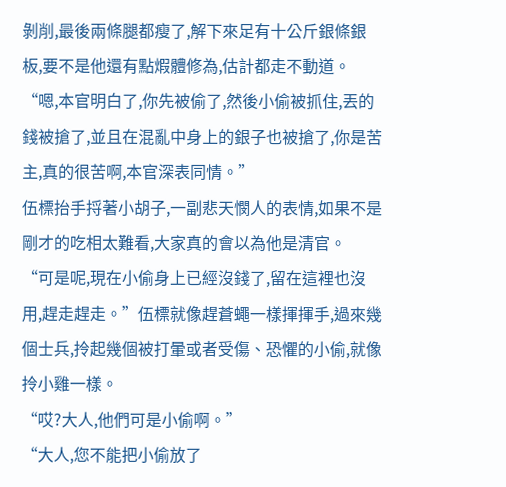剝削,最後兩條腿都瘦了,解下來足有十公斤銀條銀板,要不是他還有點煆體修為,估計都走不動道。
“嗯,本官明白了,你先被偷了,然後小偷被抓住,丟的錢被搶了,並且在混亂中身上的銀子也被搶了,你是苦主,真的很苦啊,本官深表同情。”
伍標抬手捋著小胡子,一副悲天憫人的表情,如果不是剛才的吃相太難看,大家真的會以為他是清官。
“可是呢,現在小偷身上已經沒錢了,留在這裡也沒用,趕走趕走。”伍標就像趕蒼蠅一樣揮揮手,過來幾個士兵,拎起幾個被打暈或者受傷、恐懼的小偷,就像拎小雞一樣。
“哎?大人,他們可是小偷啊。”
“大人,您不能把小偷放了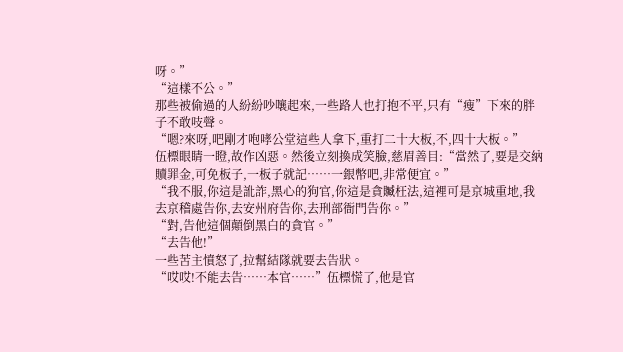呀。”
“這樣不公。”
那些被偷過的人紛紛吵嚷起來,一些路人也打抱不平,只有“瘦”下來的胖子不敢吱聲。
“嗯?來呀,吧剛才咆哮公堂這些人拿下,重打二十大板,不,四十大板。”
伍標眼睛一瞪,故作凶惡。然後立刻換成笑臉,慈眉善目:“當然了,要是交納贖罪金,可免板子,一板子就記……一銀幣吧,非常便宜。”
“我不服,你這是訛詐,黑心的狗官,你這是貪贓枉法,這裡可是京城重地,我去京稽處告你,去安州府告你,去刑部衙門告你。”
“對,告他這個顛倒黑白的貪官。”
“去告他!”
一些苦主憤怒了,拉幫結隊就要去告狀。
“哎哎!不能去告……本官……”伍標慌了,他是官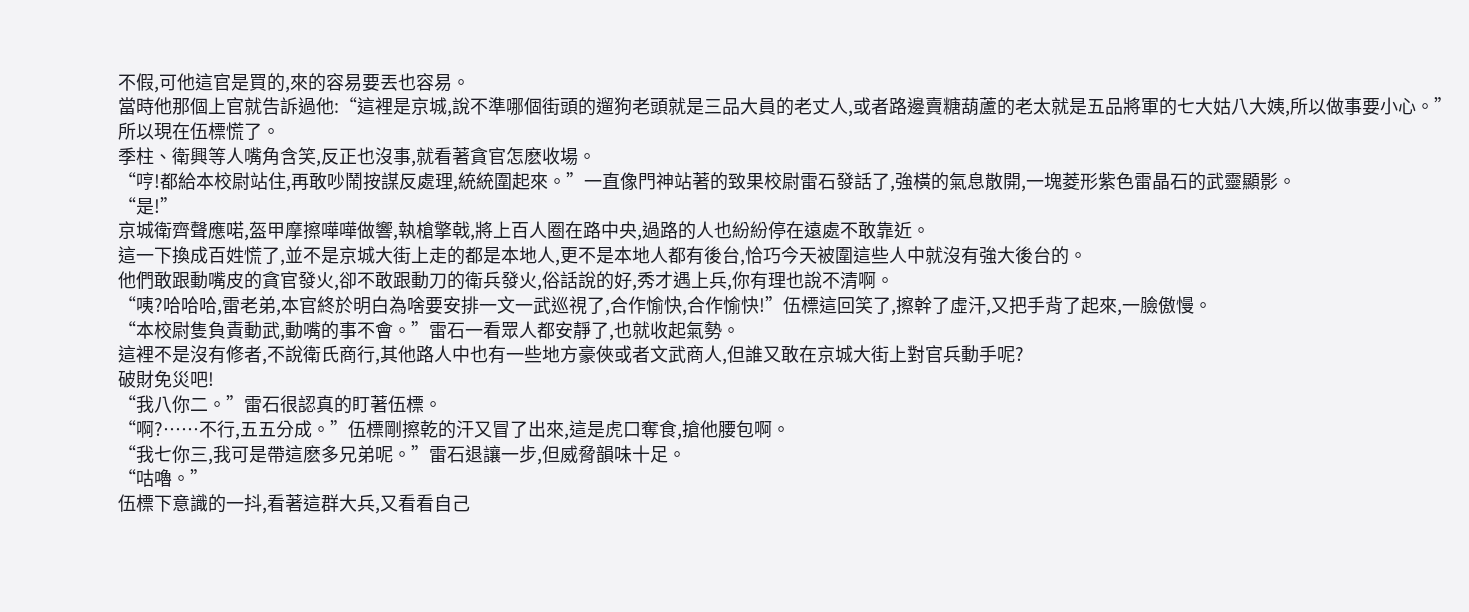不假,可他這官是買的,來的容易要丟也容易。
當時他那個上官就告訴過他:“這裡是京城,說不準哪個街頭的遛狗老頭就是三品大員的老丈人,或者路邊賣糖葫蘆的老太就是五品將軍的七大姑八大姨,所以做事要小心。”
所以現在伍標慌了。
季柱、衛興等人嘴角含笑,反正也沒事,就看著貪官怎麽收場。
“哼!都給本校尉站住,再敢吵鬧按謀反處理,統統圍起來。”一直像門神站著的致果校尉雷石發話了,強橫的氣息散開,一塊菱形紫色雷晶石的武靈顯影。
“是!”
京城衛齊聲應喏,盔甲摩擦嘩嘩做響,執槍擎戟,將上百人圈在路中央,過路的人也紛紛停在遠處不敢靠近。
這一下換成百姓慌了,並不是京城大街上走的都是本地人,更不是本地人都有後台,恰巧今天被圍這些人中就沒有強大後台的。
他們敢跟動嘴皮的貪官發火,卻不敢跟動刀的衛兵發火,俗話說的好,秀才遇上兵,你有理也說不清啊。
“咦?哈哈哈,雷老弟,本官終於明白為啥要安排一文一武巡視了,合作愉快,合作愉快!”伍標這回笑了,擦幹了虛汗,又把手背了起來,一臉傲慢。
“本校尉隻負責動武,動嘴的事不會。”雷石一看眾人都安靜了,也就收起氣勢。
這裡不是沒有修者,不說衛氏商行,其他路人中也有一些地方豪俠或者文武商人,但誰又敢在京城大街上對官兵動手呢?
破財免災吧!
“我八你二。”雷石很認真的盯著伍標。
“啊?……不行,五五分成。”伍標剛擦乾的汗又冒了出來,這是虎口奪食,搶他腰包啊。
“我七你三,我可是帶這麽多兄弟呢。”雷石退讓一步,但威脅韻味十足。
“咕嚕。”
伍標下意識的一抖,看著這群大兵,又看看自己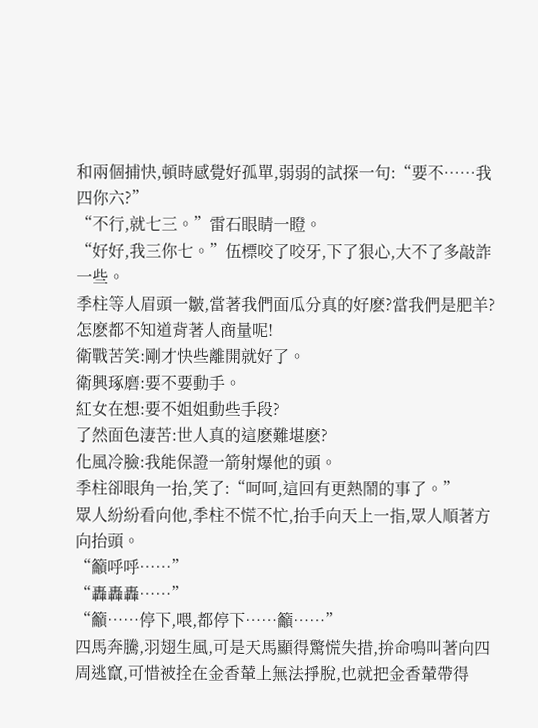和兩個捕快,頓時感覺好孤單,弱弱的試探一句:“要不……我四你六?”
“不行,就七三。”雷石眼睛一瞪。
“好好,我三你七。”伍標咬了咬牙,下了狠心,大不了多敲詐一些。
季柱等人眉頭一皺,當著我們面瓜分真的好麽?當我們是肥羊?怎麽都不知道背著人商量呢!
衛戰苦笑:剛才快些離開就好了。
衛興琢磨:要不要動手。
紅女在想:要不姐姐動些手段?
了然面色淒苦:世人真的這麽難堪麽?
化風冷臉:我能保證一箭射爆他的頭。
季柱卻眼角一抬,笑了:“呵呵,這回有更熱鬧的事了。”
眾人紛紛看向他,季柱不慌不忙,抬手向天上一指,眾人順著方向抬頭。
“籲呼呼……”
“轟轟轟……”
“籲……停下,喂,都停下……籲……”
四馬奔騰,羽翅生風,可是天馬顯得驚慌失措,拚命鳴叫著向四周逃竄,可惜被拴在金香輦上無法掙脫,也就把金香輦帶得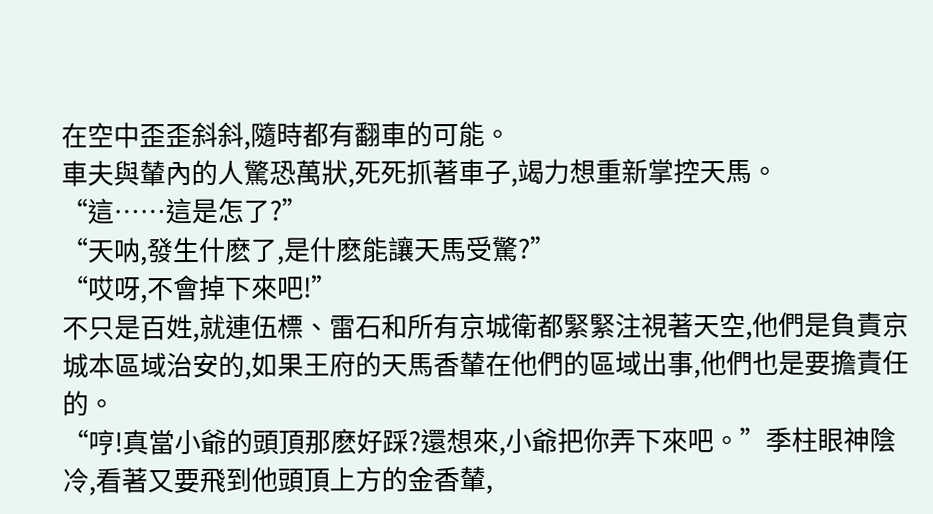在空中歪歪斜斜,隨時都有翻車的可能。
車夫與輦內的人驚恐萬狀,死死抓著車子,竭力想重新掌控天馬。
“這……這是怎了?”
“天呐,發生什麽了,是什麽能讓天馬受驚?”
“哎呀,不會掉下來吧!”
不只是百姓,就連伍標、雷石和所有京城衛都緊緊注視著天空,他們是負責京城本區域治安的,如果王府的天馬香輦在他們的區域出事,他們也是要擔責任的。
“哼!真當小爺的頭頂那麽好踩?還想來,小爺把你弄下來吧。”季柱眼神陰冷,看著又要飛到他頭頂上方的金香輦,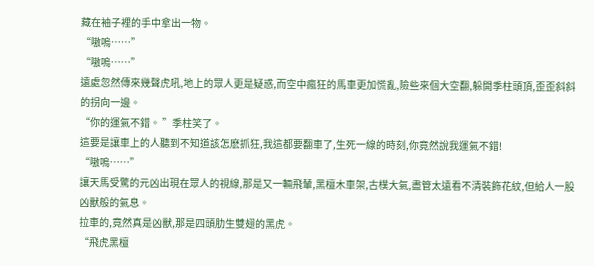藏在袖子裡的手中拿出一物。
“嗷嗚……”
“嗷嗚……”
遠處忽然傳來幾聲虎吼,地上的眾人更是疑惑,而空中瘋狂的馬車更加慌亂,險些來個大空翻,躲開季柱頭頂,歪歪斜斜的拐向一邊。
“你的運氣不錯。 ”季柱笑了。
這要是讓車上的人聽到不知道該怎麽抓狂,我這都要翻車了,生死一線的時刻,你竟然說我運氣不錯!
“嗷嗚……”
讓天馬受驚的元凶出現在眾人的視線,那是又一輛飛輦,黑檀木車架,古樸大氣,盡管太遠看不清裝飾花紋,但給人一股凶獸般的氣息。
拉車的,竟然真是凶獸,那是四頭肋生雙翅的黑虎。
“飛虎黑檀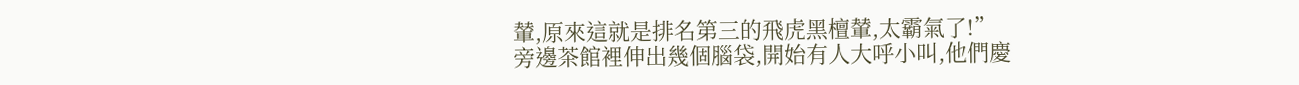輦,原來這就是排名第三的飛虎黑檀輦,太霸氣了!”
旁邊茶館裡伸出幾個腦袋,開始有人大呼小叫,他們慶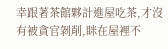幸跟著茶館夥計進屋吃茶,才沒有被貪官剝削,眯在屋裡不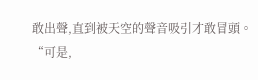敢出聲,直到被天空的聲音吸引才敢冒頭。
“可是,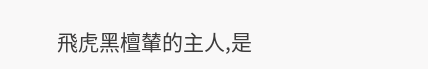飛虎黑檀輦的主人,是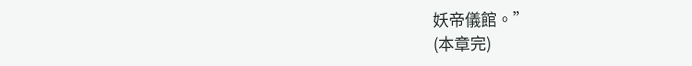妖帝儀館。”
(本章完)